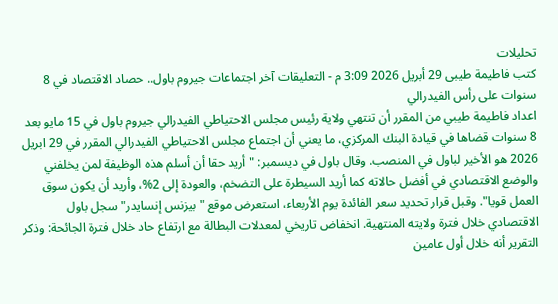تحليلات
كتب فاطيمة طيبى 29 أبريل 2026 3:09 م - التعليقات آخر اجتماعات جيروم باول.. حصاد الاقتصاد في 8 سنوات على رأس الفيدرالي
اعداد فاطيمة طيبي من المقرر أن تنتهي ولاية رئيس مجلس الاحتياطي الفيدرالي جيروم باول في 15 مايو بعد 8 سنوات قضاها في قيادة البنك المركزي، ما يعني أن اجتماع مجلس الاحتياطي الفيدرالي المقرر في 29 ابريل 2026 هو الأخير لباول في المنصب. وقال باول في ديسمبر: "أريد حقا أن أسلم هذه الوظيفة لمن يخلفني والوضع الاقتصادي في أفضل حالاته كما أريد السيطرة على التضخم، والعودة إلى 2%، وأريد أن يكون سوق العمل قويا". وقبل قرار تحديد سعر الفائدة يوم الأربعاء، استعرض موقع "بيزنس إنسايدر" سجل باول الاقتصادي خلال فترة ولايته المنتهية. انخفاض تاريخي لمعدلات البطالة مع ارتفاع حاد خلال فترة الجائحة: وذكر التقرير أنه خلال أول عامين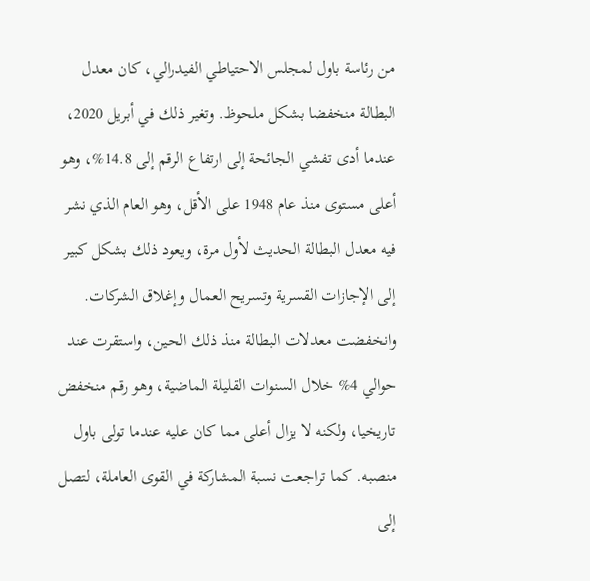من رئاسة باول لمجلس الاحتياطي الفيدرالي، كان معدل البطالة منخفضا بشكل ملحوظ. وتغير ذلك في أبريل 2020، عندما أدى تفشي الجائحة إلى ارتفاع الرقم إلى 14.8%، وهو أعلى مستوى منذ عام 1948 على الأقل، وهو العام الذي نشر فيه معدل البطالة الحديث لأول مرة، ويعود ذلك بشكل كبير إلى الإجازات القسرية وتسريح العمال وإغلاق الشركات. وانخفضت معدلات البطالة منذ ذلك الحين، واستقرت عند حوالي 4% خلال السنوات القليلة الماضية، وهو رقم منخفض تاريخيا، ولكنه لا يزال أعلى مما كان عليه عندما تولى باول منصبه. كما تراجعت نسبة المشاركة في القوى العاملة، لتصل إلى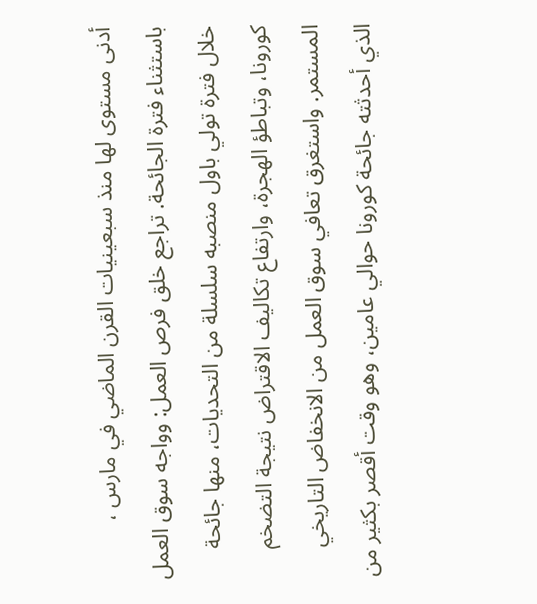أدنى مستوى لها منذ سبعينيات القرن الماضي في مارس ، باستثناء فترة الجائحة. تراجع خلق فرص العمل: وواجه سوق العمل خلال فترة تولي باول منصبه سلسلة من التحديات، منها جائحة كورونا، وتباطؤ الهجرة، وارتفاع تكاليف الاقتراض نتيجة التضخم المستمر. واستغرق تعافي سوق العمل من الانخفاض التاريخي الذي أحدثته جائحة كورونا حوالي عامين، وهو وقت أقصر بكثير من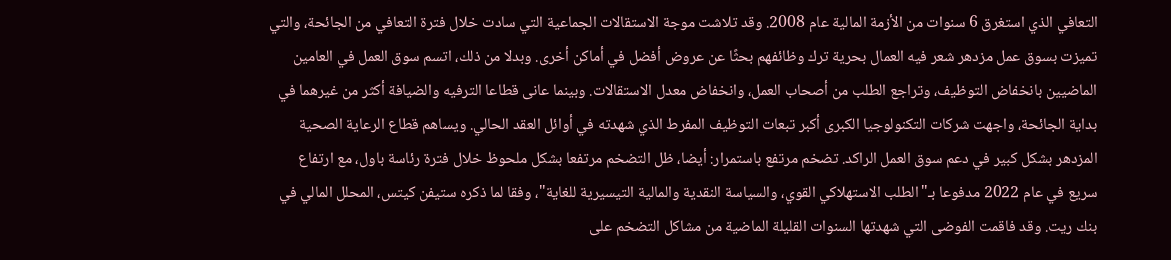التعافي الذي استغرق 6 سنوات من الأزمة المالية عام 2008. وقد تلاشت موجة الاستقالات الجماعية التي سادت خلال فترة التعافي من الجائحة، والتي تميزت بسوق عمل مزدهر شعر فيه العمال بحرية ترك وظائفهم بحثًا عن عروض أفضل في أماكن أخرى. وبدلا من ذلك، اتسم سوق العمل في العامين الماضيين بانخفاض التوظيف، وتراجع الطلب من أصحاب العمل، وانخفاض معدل الاستقالات. وبينما عانى قطاعا الترفيه والضيافة أكثر من غيرهما في بداية الجائحة، واجهت شركات التكنولوجيا الكبرى أكبر تبعات التوظيف المفرط الذي شهدته في أوائل العقد الحالي. ويساهم قطاع الرعاية الصحية المزدهر بشكل كبير في دعم سوق العمل الراكد. تضخم مرتفع باستمرار: أيضا، ظل التضخم مرتفعا بشكل ملحوظ خلال فترة رئاسة باول، مع ارتفاع سريع في عام 2022 مدفوعا بـ"الطلب الاستهلاكي القوي، والسياسة النقدية والمالية التيسيرية للغاية"، وفقا لما ذكره ستيفن كيتس، المحلل المالي في بنك ريت. وقد فاقمت الفوضى التي شهدتها السنوات القليلة الماضية من مشاكل التضخم على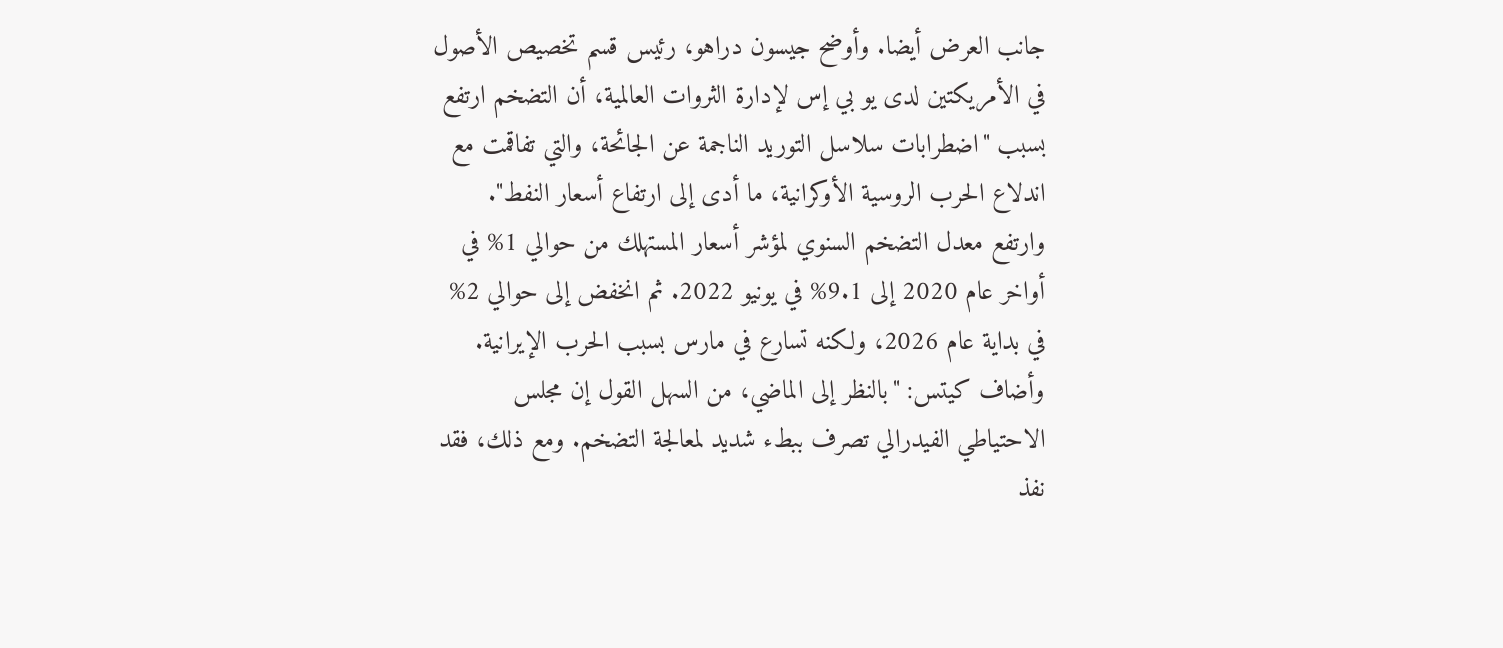جانب العرض أيضا. وأوضح جيسون دراهو، رئيس قسم تخصيص الأصول في الأمريكتين لدى يو بي إس لإدارة الثروات العالمية، أن التضخم ارتفع بسبب "اضطرابات سلاسل التوريد الناجمة عن الجائحة، والتي تفاقمت مع اندلاع الحرب الروسية الأوكرانية، ما أدى إلى ارتفاع أسعار النفط". وارتفع معدل التضخم السنوي لمؤشر أسعار المستهلك من حوالي 1% في أواخر عام 2020 إلى 9.1% في يونيو 2022. ثم انخفض إلى حوالي 2% في بداية عام 2026، ولكنه تسارع في مارس بسبب الحرب الإيرانية. وأضاف كيتس: "بالنظر إلى الماضي، من السهل القول إن مجلس الاحتياطي الفيدرالي تصرف ببطء شديد لمعالجة التضخم. ومع ذلك، فقد نفذ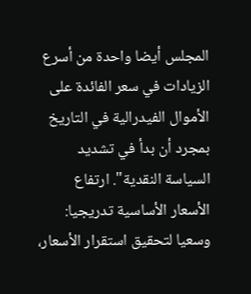المجلس أيضا واحدة من أسرع الزيادات في سعر الفائدة على الأموال الفيدرالية في التاريخ بمجرد أن بدأ في تشديد السياسة النقدية". ارتفاع الأسعار الأساسية تدريجيا: وسعيا لتحقيق استقرار الأسعار،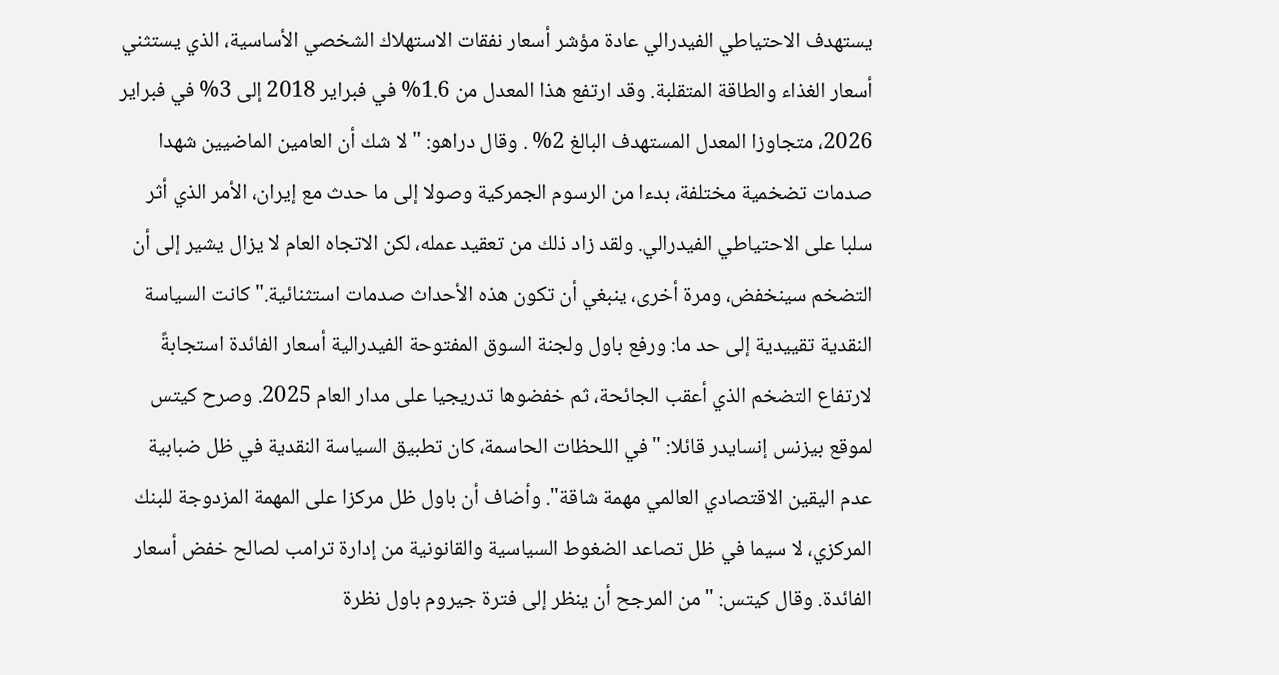يستهدف الاحتياطي الفيدرالي عادة مؤشر أسعار نفقات الاستهلاك الشخصي الأساسية، الذي يستثني أسعار الغذاء والطاقة المتقلبة. وقد ارتفع هذا المعدل من 1.6% في فبراير 2018 إلى 3% في فبراير 2026، متجاوزا المعدل المستهدف البالغ 2% . وقال دراهو: "لا شك أن العامين الماضيين شهدا صدمات تضخمية مختلفة، بدءا من الرسوم الجمركية وصولا إلى ما حدث مع إيران، الأمر الذي أثر سلبا على الاحتياطي الفيدرالي. ولقد زاد ذلك من تعقيد عمله، لكن الاتجاه العام لا يزال يشير إلى أن التضخم سينخفض، ومرة أخرى، ينبغي أن تكون هذه الأحداث صدمات استثنائية." كانت السياسة النقدية تقييدية إلى حد ما: ورفع باول ولجنة السوق المفتوحة الفيدرالية أسعار الفائدة استجابةً لارتفاع التضخم الذي أعقب الجائحة، ثم خفضوها تدريجيا على مدار العام 2025. وصرح كيتس لموقع بيزنس إنسايدر قائلا: "في اللحظات الحاسمة، كان تطبيق السياسة النقدية في ظل ضبابية عدم اليقين الاقتصادي العالمي مهمة شاقة". وأضاف أن باول ظل مركزا على المهمة المزدوجة للبنك المركزي، لا سيما في ظل تصاعد الضغوط السياسية والقانونية من إدارة ترامب لصالح خفض أسعار الفائدة. وقال كيتس: "من المرجح أن ينظر إلى فترة جيروم باول نظرة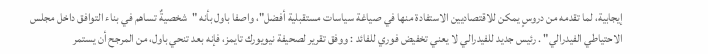إيجابية، لما تقدمه من دروسٍ يمكن للاقتصاديين الاستفادة منها في صياغة سياسات مستقبلية أفضل"، واصفا باول بأنه "شخصيةٌ تساهم في بناء التوافق داخل مجلس الاحتياطي الفيدرالي" . رئيس جديد للفيدرالي لا يعني تخفيض فوري للفائد : ووفق تقرير لصحيفة نيويورك تايمز، فإنه بعد تنحي باول، من المرجح أن يستمر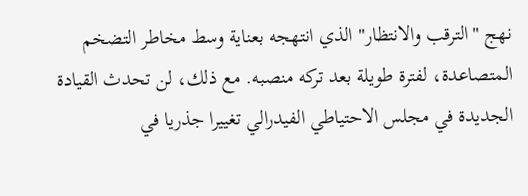نهج "الترقب والانتظار" الذي انتهجه بعناية وسط مخاطر التضخم المتصاعدة، لفترة طويلة بعد تركه منصبه. مع ذلك، لن تحدث القيادة الجديدة في مجلس الاحتياطي الفيدرالي تغييرا جذريا في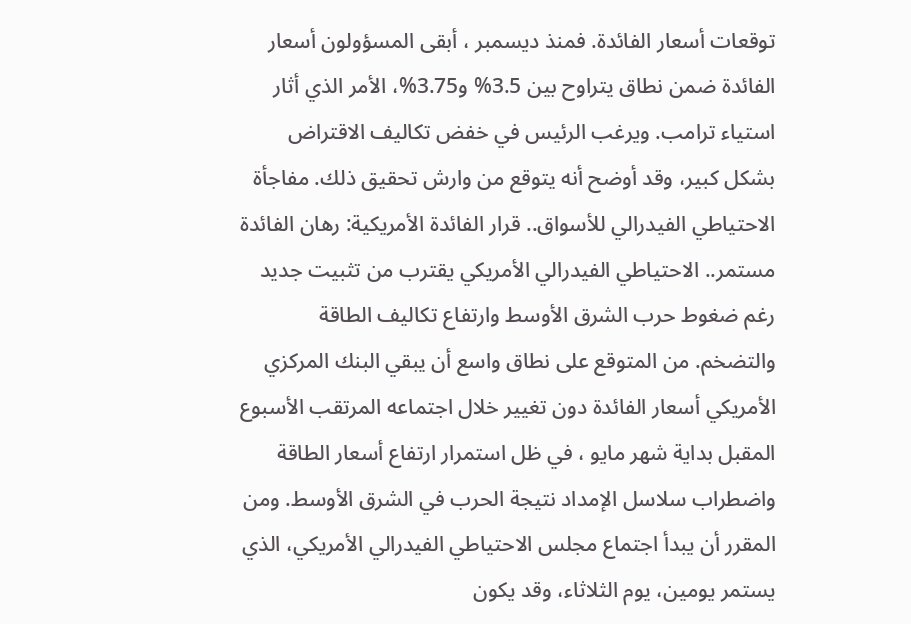توقعات أسعار الفائدة. فمنذ ديسمبر ، أبقى المسؤولون أسعار الفائدة ضمن نطاق يتراوح بين 3.5% و3.75%، الأمر الذي أثار استياء ترامب. ويرغب الرئيس في خفض تكاليف الاقتراض بشكل كبير، وقد أوضح أنه يتوقع من وارش تحقيق ذلك. مفاجأة الاحتياطي الفيدرالي للأسواق.. قرار الفائدة الأمريكية: رهان الفائدة مستمر.. الاحتياطي الفيدرالي الأمريكي يقترب من تثبيت جديد رغم ضغوط حرب الشرق الأوسط وارتفاع تكاليف الطاقة والتضخم. من المتوقع على نطاق واسع أن يبقي البنك المركزي الأمريكي أسعار الفائدة دون تغيير خلال اجتماعه المرتقب الأسبوع المقبل بداية شهر مايو ، في ظل استمرار ارتفاع أسعار الطاقة واضطراب سلاسل الإمداد نتيجة الحرب في الشرق الأوسط. ومن المقرر أن يبدأ اجتماع مجلس الاحتياطي الفيدرالي الأمريكي، الذي يستمر يومين، يوم الثلاثاء، وقد يكون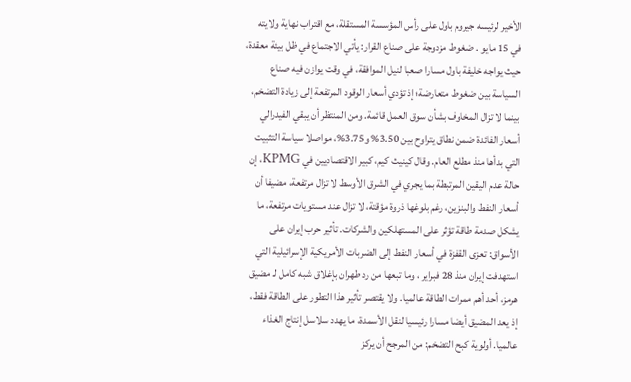الأخير لرئيسه جيروم باول على رأس المؤسسة المستقلة، مع اقتراب نهاية ولايته في 15 مايو . ضغوط مزدوجة على صناع القرار: يأتي الاجتماع في ظل بيئة معقدة، حيث يواجه خليفة باول مسارا صعبا لنيل الموافقة، في وقت يوازن فيه صناع السياسة بين ضغوط متعارضة؛ إذ تؤدي أسعار الوقود المرتفعة إلى زيادة التضخم، بينما لا تزال المخاوف بشأن سوق العمل قائمة. ومن المنتظر أن يبقي الفيدرالي أسعار الفائدة ضمن نطاق يتراوح بين 3.50% و3.75%، مواصلا سياسة التثبيت التي بدأها منذ مطلع العام. وقال كينيث كيم، كبير الاقتصاديين في KPMG، إن حالة عدم اليقين المرتبطة بما يجري في الشرق الأوسط لا تزال مرتفعة، مضيفا أن أسعار النفط والبنزين، رغم بلوغها ذروة مؤقتة، لا تزال عند مستويات مرتفعة، ما يشكل صدمة طاقة تؤثر على المستهلكين والشركات. تأثير حرب إيران على الأسواق: تعزى القفزة في أسعار النفط إلى الضربات الأمريكية الإسرائيلية التي استهدفت إيران منذ 28 فبراير ، وما تبعها من رد طهران بإغلاق شبه كامل لـ مضيق هرمز، أحد أهم ممرات الطاقة عالميا. ولا يقتصر تأثير هذا التطور على الطاقة فقط، إذ يعد المضيق أيضا مسارا رئيسيا لنقل الأسمدة، ما يهدد سلاسل إنتاج الغذاء عالميا. أولوية كبح التضخم: من المرجح أن يركز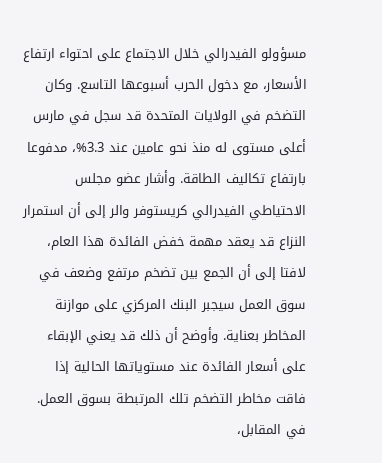مسؤولو الفيدرالي خلال الاجتماع على احتواء ارتفاع الأسعار، مع دخول الحرب أسبوعها التاسع. وكان التضخم في الولايات المتحدة قد سجل في مارس أعلى مستوى له منذ نحو عامين عند 3.3%، مدفوعا بارتفاع تكاليف الطاقة. وأشار عضو مجلس الاحتياطي الفيدرالي كريستوفر والر إلى أن استمرار النزاع قد يعقد مهمة خفض الفائدة هذا العام، لافتا إلى أن الجمع بين تضخم مرتفع وضعف في سوق العمل سيجبر البنك المركزي على موازنة المخاطر بعناية. وأوضح أن ذلك قد يعني الإبقاء على أسعار الفائدة عند مستوياتها الحالية إذا فاقت مخاطر التضخم تلك المرتبطة بسوق العمل. في المقابل،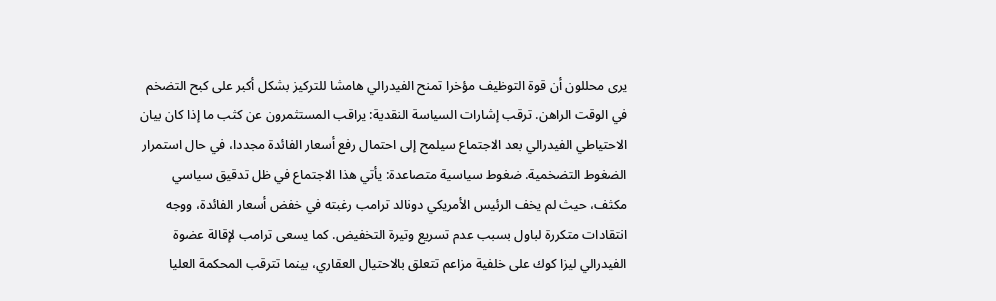يرى محللون أن قوة التوظيف مؤخرا تمنح الفيدرالي هامشا للتركيز بشكل أكبر على كبح التضخم في الوقت الراهن. ترقب إشارات السياسة النقدية: يراقب المستثمرون عن كثب ما إذا كان بيان الاحتياطي الفيدرالي بعد الاجتماع سيلمح إلى احتمال رفع أسعار الفائدة مجددا، في حال استمرار الضغوط التضخمية. ضغوط سياسية متصاعدة: يأتي هذا الاجتماع في ظل تدقيق سياسي مكثف، حيث لم يخف الرئيس الأمريكي دونالد ترامب رغبته في خفض أسعار الفائدة، ووجه انتقادات متكررة لباول بسبب عدم تسريع وتيرة التخفيض. كما يسعى ترامب لإقالة عضوة الفيدرالي ليزا كوك على خلفية مزاعم تتعلق بالاحتيال العقاري، بينما تترقب المحكمة العليا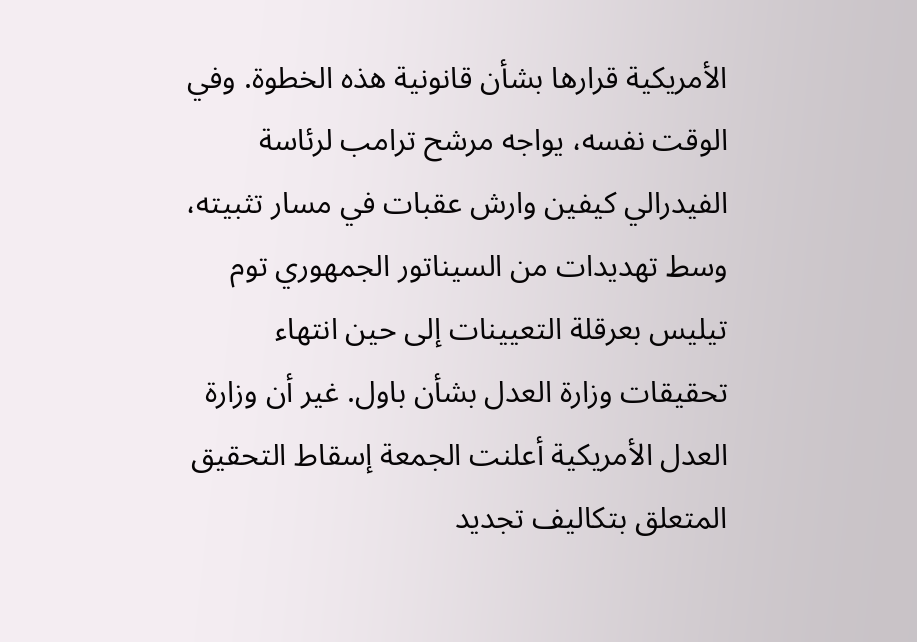الأمريكية قرارها بشأن قانونية هذه الخطوة. وفي الوقت نفسه، يواجه مرشح ترامب لرئاسة الفيدرالي كيفين وارش عقبات في مسار تثبيته، وسط تهديدات من السيناتور الجمهوري توم تيليس بعرقلة التعيينات إلى حين انتهاء تحقيقات وزارة العدل بشأن باول. غير أن وزارة العدل الأمريكية أعلنت الجمعة إسقاط التحقيق المتعلق بتكاليف تجديد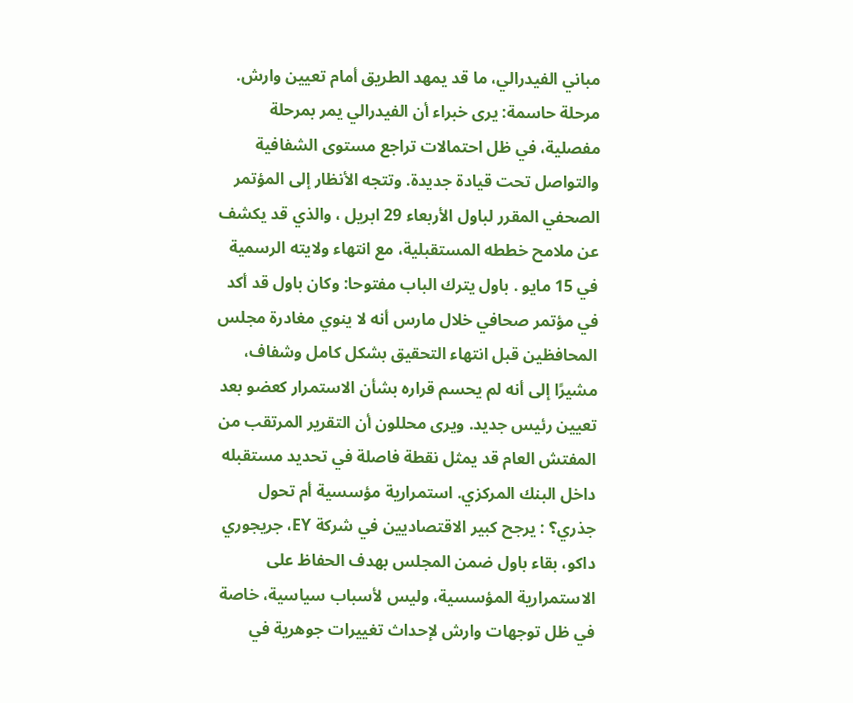مباني الفيدرالي، ما قد يمهد الطريق أمام تعيين وارش. مرحلة حاسمة: يرى خبراء أن الفيدرالي يمر بمرحلة مفصلية، في ظل احتمالات تراجع مستوى الشفافية والتواصل تحت قيادة جديدة. وتتجه الأنظار إلى المؤتمر الصحفي المقرر لباول الأربعاء 29 ابريل ، والذي قد يكشف عن ملامح خططه المستقبلية، مع انتهاء ولايته الرسمية في 15 مايو . باول يترك الباب مفتوحا: وكان باول قد أكد في مؤتمر صحافي خلال مارس أنه لا ينوي مغادرة مجلس المحافظين قبل انتهاء التحقيق بشكل كامل وشفاف، مشيرًا إلى أنه لم يحسم قراره بشأن الاستمرار كعضو بعد تعيين رئيس جديد. ويرى محللون أن التقرير المرتقب من المفتش العام قد يمثل نقطة فاصلة في تحديد مستقبله داخل البنك المركزي. استمرارية مؤسسية أم تحول جذري؟ : يرجح كبير الاقتصاديين في شركة EY، جريجوري داكو، بقاء باول ضمن المجلس بهدف الحفاظ على الاستمرارية المؤسسية، وليس لأسباب سياسية، خاصة في ظل توجهات وارش لإحداث تغييرات جوهرية في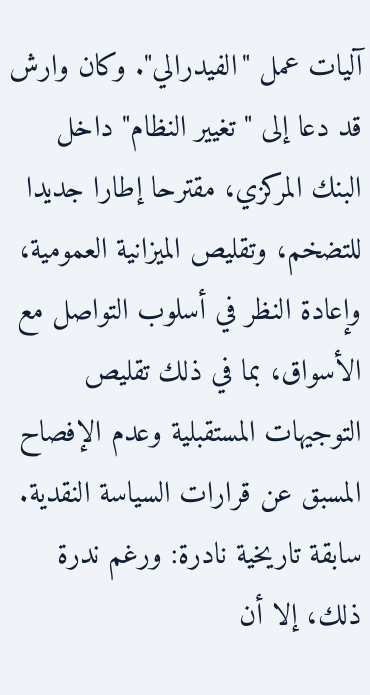آليات عمل "الفيدرالي". وكان وارش قد دعا إلى "تغيير النظام" داخل البنك المركزي، مقترحا إطارا جديدا للتضخم، وتقليص الميزانية العمومية، وإعادة النظر في أسلوب التواصل مع الأسواق، بما في ذلك تقليص التوجيهات المستقبلية وعدم الإفصاح المسبق عن قرارات السياسة النقدية. سابقة تاريخية نادرة: ورغم ندرة ذلك، إلا أن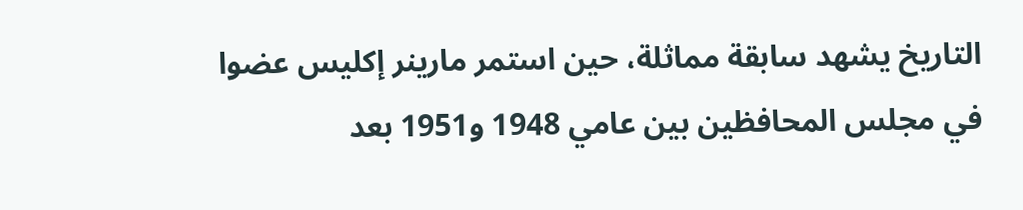التاريخ يشهد سابقة مماثلة، حين استمر مارينر إكليس عضوا في مجلس المحافظين بين عامي 1948 و1951 بعد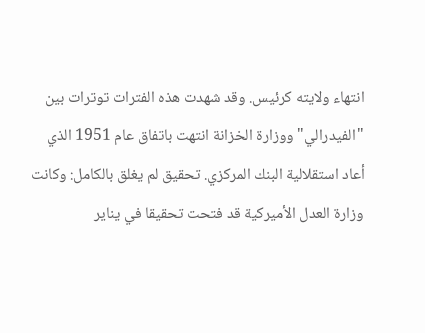انتهاء ولايته كرئيس. وقد شهدت هذه الفترات توترات بين "الفيدرالي" ووزارة الخزانة انتهت باتفاق عام 1951 الذي أعاد استقلالية البنك المركزي. تحقيق لم يغلق بالكامل: وكانت وزارة العدل الأميركية قد فتحت تحقيقا في يناير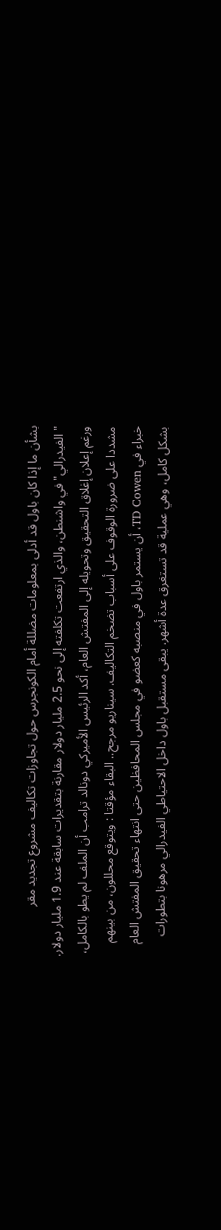بشأن ما إذا كان باول قد أدلى بمعلومات مضللة أمام الكونجرس حول تجاوزات تكاليف مشروع تجديد مقر "الفيدرالي" في واشنطن، والذي ارتفعت تكلفته إلى نحو 2.5 مليار دولار مقارنة بتقديرات سابقة عند 1.9 مليار دولار. ورغم إعلان إغلاق التحقيق وتحويله إلى المفتش العام، أكد الرئيس الأميركي دونالد ترامب أن الملف لم يطو بالكامل، مشددا على ضرورة الوقوف على أسباب تضخم التكاليف. سيناريو مرجح.. البقاء مؤقتا : ويتوقع محللون، من بينهم خبراء في TD Cowen، أن يستمر باول في منصبه كعضو في مجلس المحافظين حتى انتهاء تحقيق المفتش العام بشكل كامل، وهي عملية قد تستغرق عدة أشهر. يبقى مستقبل باول داخل الاحتياطي الفيدرالي مرهونا بتطورات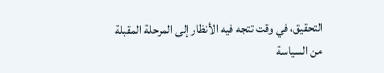التحقيق، في وقت تتجه فيه الأنظار إلى المرحلة المقبلة من السياسة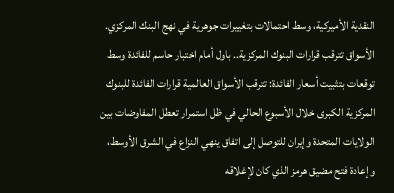النقدية الأميركية، وسط احتمالات بتغييرات جوهرية في نهج البنك المركزي. الأسواق تترقب قرارات البنوك المركزية.. باول أمام اختبار حاسم للفائدة وسط توقعات بتثبيت أسعار الفائدة: تترقب الأسواق العالمية قرارات الفائدة للبنوك المركزية الكبرى خلال الأسبوع الحالي في ظل استمرار تعطل المفاوضات بين الولايات المتحدة وإيران للتوصل إلى اتفاق ينهي النزاع في الشرق الأوسط، وإعادة فتح مضيق هرمز الذي كان لإغلاقه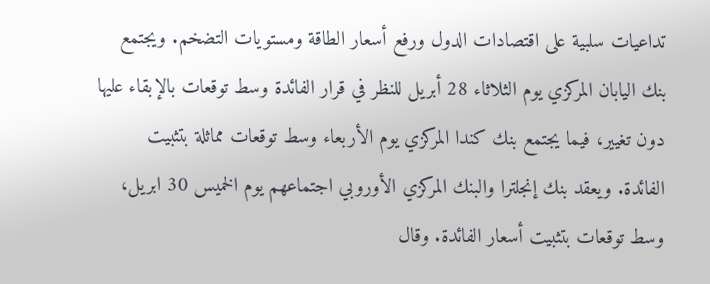تداعيات سلبية على اقتصادات الدول ورفع أسعار الطاقة ومستويات التضخم. ويجتمع بنك اليابان المركزي يوم الثلاثاء 28 أبريل للنظر في قرار الفائدة وسط توقعات بالإبقاء عليها دون تغيير، فيما يجتمع بنك كندا المركزي يوم الأربعاء وسط توقعات مماثلة بتثبيت الفائدة. ويعقد بنك إنجلترا والبنك المركزي الأوروبي اجتماعهم يوم الخميس 30 ابريل، وسط توقعات بتثبيت أسعار الفائدة. وقال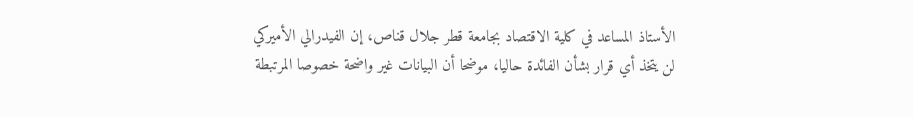الأستاذ المساعد في كلية الاقتصاد بجامعة قطر جلال قناص، إن الفيدرالي الأميركي لن يتخذ أي قرار بشأن الفائدة حاليا، موضحا أن البيانات غير واضحة خصوصا المرتبطة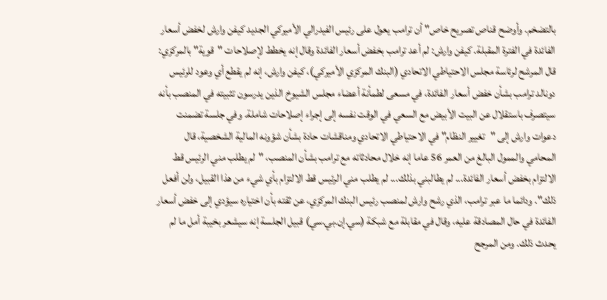بالتضخم. وأوضح قناص تصريح خاص" أن ترامب يعول على رئيس الفيدرالي الأميركي الجديد كيفن وارش لخفض أسعار الفائدة في الفترة المقبلة. كيفن وارش: لم أعد ترامب بخفض أسعار الفائدة وقال إنه يخطط لإصلاحات "قوية" بالمركزي: قال المرشح لرئاسة مجلس الاحتياطي الاتحادي (البنك المركزي الأميركي)، كيفن وارش، إنه لم يقطع أي وعود للرئيس دونالد ترامب بشأن خفض أسعار الفائدة، في مسعى لطمأنة أعضاء مجلس الشيوخ الذين يدرسون تثبيته في المنصب بأنه سيتصرف باستقلال عن البيت الأبيض مع السعي في الوقت نفسه إلى إجراء إصلاحات شاملة. وفي جلسة تضمنت دعوات وارش إلى "تغيير النظام" في الاحتياطي الاتحادي ومناقشات حادة بشأن شؤونه المالية الشخصية، قال المحامي والممول البالغ من العمر 56 عاما إنه خلال محادثاته مع ترامب بشأن المنصب، "لم يطلب مني الرئيس قط الالتزام بخفض أسعار الفائدة... لم يطالبني بذلك... لم يطلب مني الرئيس قط الالتزام بأي شيء من هذا القبيل، ولن أفعل ذلك". ودائما ما عبر ترامب، الذي رشح وارش لمنصب رئيس البنك المركزي، عن ثقته بأن اختياره سيؤدي إلى خفض أسعار الفائدة في حال المصادقة عليه، وقال في مقابلة مع شبكة (سي.إن.بي.سي) قبيل الجلسة إنه سيشعر بخيبة أمل ما لم يحدث ذلك. ومن المرجح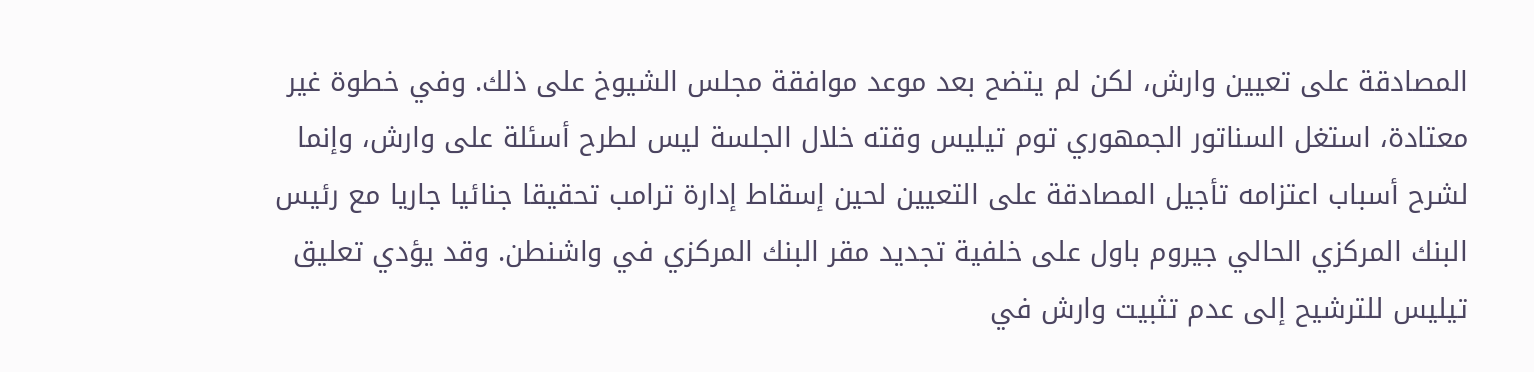المصادقة على تعيين وارش، لكن لم يتضح بعد موعد موافقة مجلس الشيوخ على ذلك. وفي خطوة غير معتادة، استغل السناتور الجمهوري توم تيليس وقته خلال الجلسة ليس لطرح أسئلة على وارش، وإنما لشرح أسباب اعتزامه تأجيل المصادقة على التعيين لحين إسقاط إدارة ترامب تحقيقا جنائيا جاريا مع رئيس البنك المركزي الحالي جيروم باول على خلفية تجديد مقر البنك المركزي في واشنطن. وقد يؤدي تعليق تيليس للترشيح إلى عدم تثبيت وارش في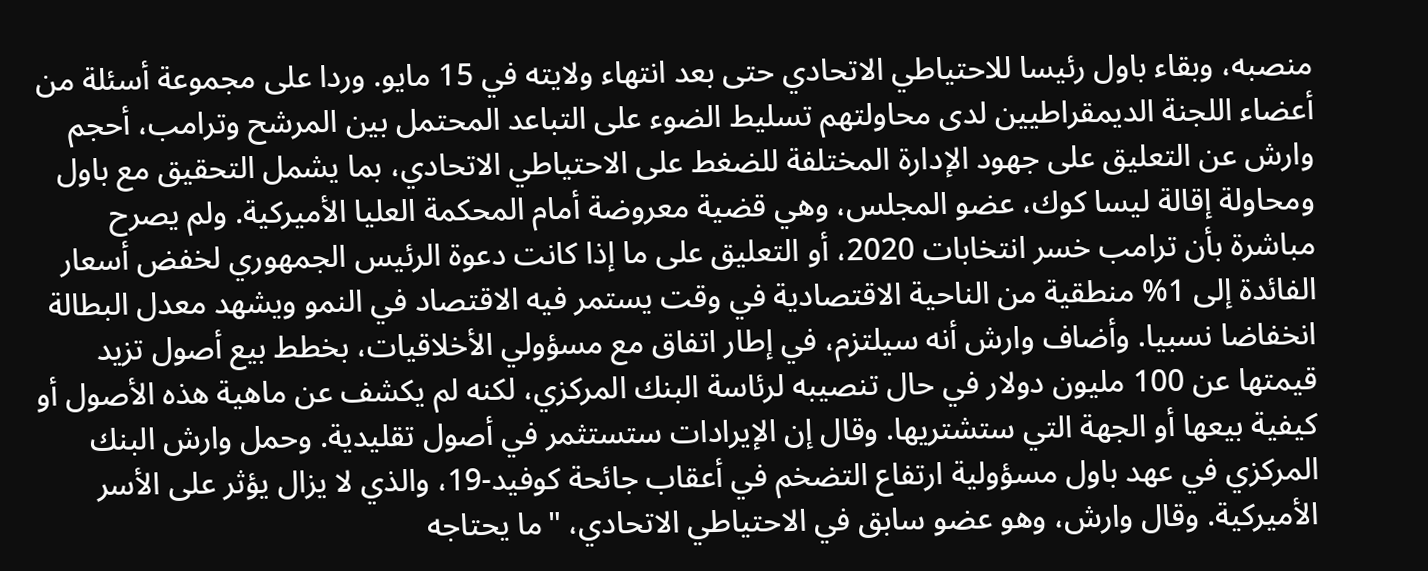منصبه، وبقاء باول رئيسا للاحتياطي الاتحادي حتى بعد انتهاء ولايته في 15 مايو. وردا على مجموعة أسئلة من أعضاء اللجنة الديمقراطيين لدى محاولتهم تسليط الضوء على التباعد المحتمل بين المرشح وترامب، أحجم وارش عن التعليق على جهود الإدارة المختلفة للضغط على الاحتياطي الاتحادي، بما يشمل التحقيق مع باول ومحاولة إقالة ليسا كوك، عضو المجلس، وهي قضية معروضة أمام المحكمة العليا الأميركية. ولم يصرح مباشرة بأن ترامب خسر انتخابات 2020، أو التعليق على ما إذا كانت دعوة الرئيس الجمهوري لخفض أسعار الفائدة إلى 1% منطقية من الناحية الاقتصادية في وقت يستمر فيه الاقتصاد في النمو ويشهد معدل البطالة انخفاضا نسبيا. وأضاف وارش أنه سيلتزم، في إطار اتفاق مع مسؤولي الأخلاقيات، بخطط بيع أصول تزيد قيمتها عن 100 مليون دولار في حال تنصيبه لرئاسة البنك المركزي، لكنه لم يكشف عن ماهية هذه الأصول أو كيفية بيعها أو الجهة التي ستشتريها. وقال إن الإيرادات ستستثمر في أصول تقليدية. وحمل وارش البنك المركزي في عهد باول مسؤولية ارتفاع التضخم في أعقاب جائحة كوفيد-19، والذي لا يزال يؤثر على الأسر الأميركية. وقال وارش، وهو عضو سابق في الاحتياطي الاتحادي، "ما يحتاجه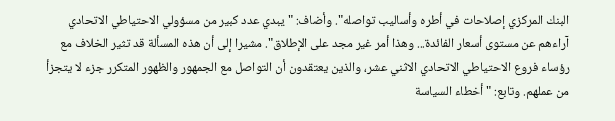البنك المركزي إصلاحات في أطره وأساليب تواصله". وأضاف: "يبدي عدد كبير من مسؤولي الاحتياطي الاتحادي آراءهم عن مستوى أسعار الفائدة... وهذا أمر غير مجد على الإطلاق". مشيرا إلى أن هذه المسألة قد تثير الخلاف مع رؤساء فروع الاحتياطي الاتحادي الاثني عشر، والذين يعتقدون أن التواصل مع الجمهور والظهور المتكرر جزء لا يتجزأ من عملهم. وتابع: "أخطاء السياسة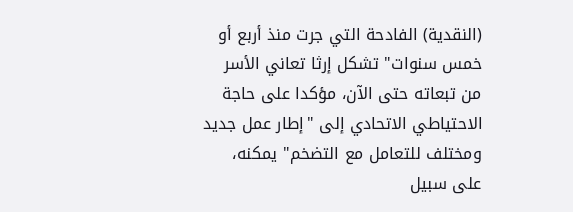(النقدية) الفادحة التي جرت منذ أربع أو خمس سنوات" تشكل إرثا تعاني الأسر من تبعاته حتى الآن، مؤكدا على حاجة الاحتياطي الاتحادي إلى "إطار عمل جديد ومختلف للتعامل مع التضخم" يمكنه، على سبيل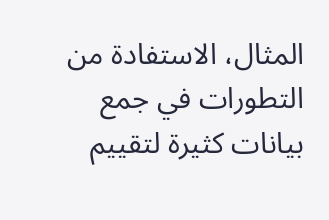المثال، الاستفادة من التطورات في جمع بيانات كثيرة لتقييم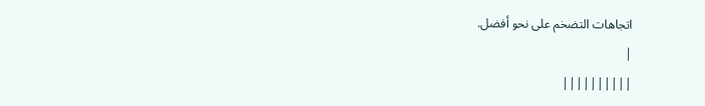اتجاهات التضخم على نحو أفضل.
|
||||||||||